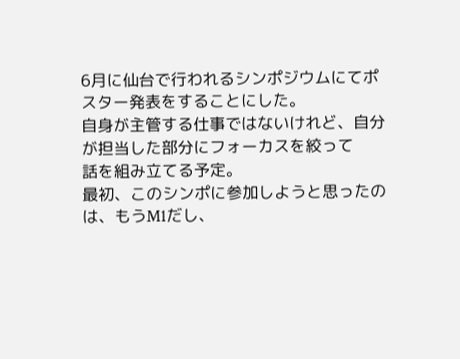6月に仙台で行われるシンポジウムにてポスター発表をすることにした。
自身が主管する仕事ではないけれど、自分が担当した部分にフォーカスを絞って
話を組み立てる予定。
最初、このシンポに参加しようと思ったのは、もうM1だし、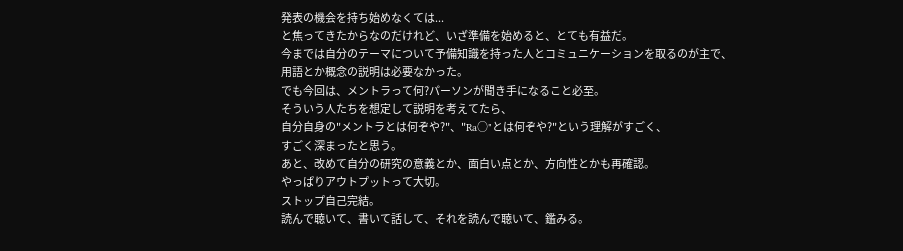発表の機会を持ち始めなくては...
と焦ってきたからなのだけれど、いざ準備を始めると、とても有益だ。
今までは自分のテーマについて予備知識を持った人とコミュニケーションを取るのが主で、
用語とか概念の説明は必要なかった。
でも今回は、メントラって何?パーソンが聞き手になること必至。
そういう人たちを想定して説明を考えてたら、
自分自身の"メントラとは何ぞや?"、"Ra○"とは何ぞや?"という理解がすごく、
すごく深まったと思う。
あと、改めて自分の研究の意義とか、面白い点とか、方向性とかも再確認。
やっぱりアウトプットって大切。
ストップ自己完結。
読んで聴いて、書いて話して、それを読んで聴いて、鑑みる。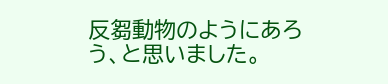反芻動物のようにあろう、と思いました。